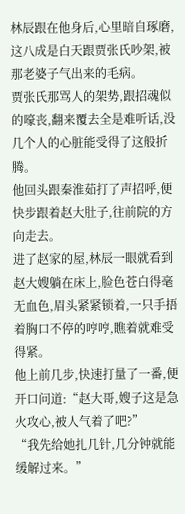林辰跟在他身后,心里暗自琢磨,这八成是白天跟贾张氏吵架,被那老婆子气出来的毛病。
贾张氏那骂人的架势,跟招魂似的嚎丧,翻来覆去全是难听话,没几个人的心脏能受得了这般折腾。
他回头跟秦淮茹打了声招呼,便快步跟着赵大肚子,往前院的方向走去。
进了赵家的屋,林辰一眼就看到赵大嫂躺在床上,脸色苍白得毫无血色,眉头紧紧锁着,一只手捂着胸口不停的哼哼,瞧着就难受得紧。
他上前几步,快速打量了一番,便开口问道:“赵大哥,嫂子这是急火攻心,被人气着了吧?”
“我先给她扎几针,几分钟就能缓解过来。”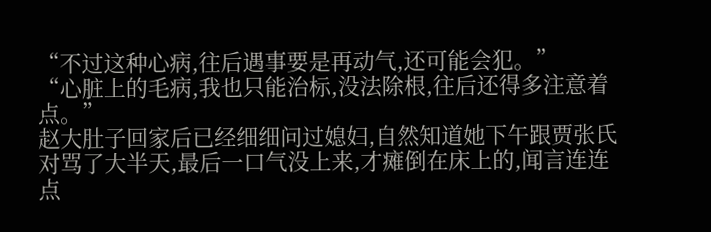“不过这种心病,往后遇事要是再动气,还可能会犯。”
“心脏上的毛病,我也只能治标,没法除根,往后还得多注意着点。”
赵大肚子回家后已经细细问过媳妇,自然知道她下午跟贾张氏对骂了大半天,最后一口气没上来,才瘫倒在床上的,闻言连连点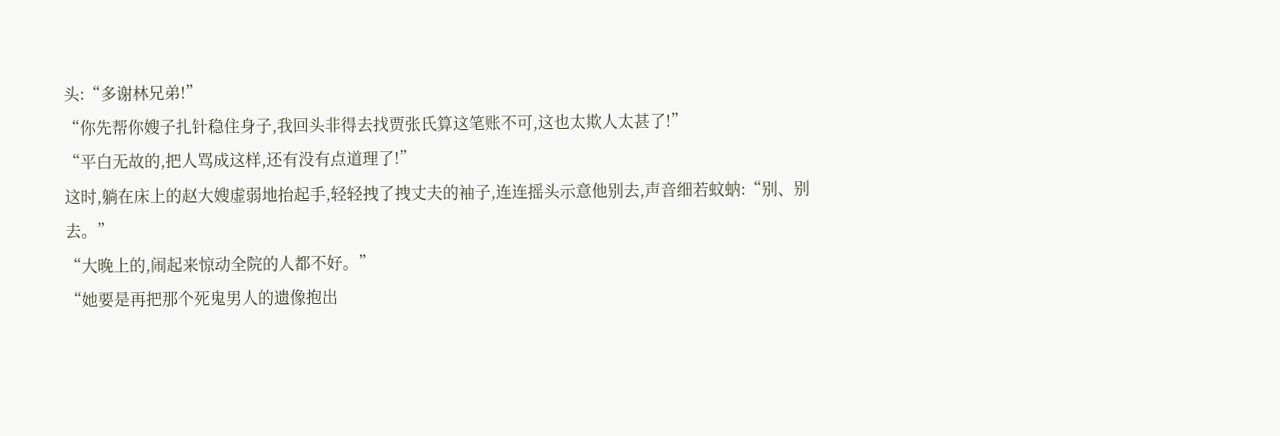头:“多谢林兄弟!”
“你先帮你嫂子扎针稳住身子,我回头非得去找贾张氏算这笔账不可,这也太欺人太甚了!”
“平白无故的,把人骂成这样,还有没有点道理了!”
这时,躺在床上的赵大嫂虚弱地抬起手,轻轻拽了拽丈夫的袖子,连连摇头示意他别去,声音细若蚊蚋:“别、别去。”
“大晚上的,闹起来惊动全院的人都不好。”
“她要是再把那个死鬼男人的遗像抱出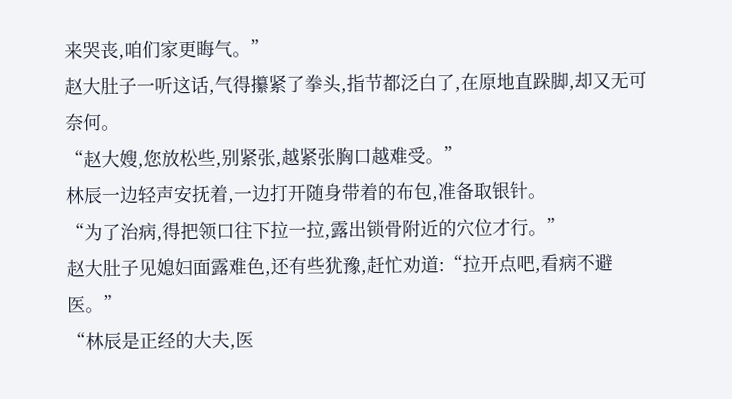来哭丧,咱们家更晦气。”
赵大肚子一听这话,气得攥紧了拳头,指节都泛白了,在原地直跺脚,却又无可奈何。
“赵大嫂,您放松些,别紧张,越紧张胸口越难受。”
林辰一边轻声安抚着,一边打开随身带着的布包,准备取银针。
“为了治病,得把领口往下拉一拉,露出锁骨附近的穴位才行。”
赵大肚子见媳妇面露难色,还有些犹豫,赶忙劝道:“拉开点吧,看病不避医。”
“林辰是正经的大夫,医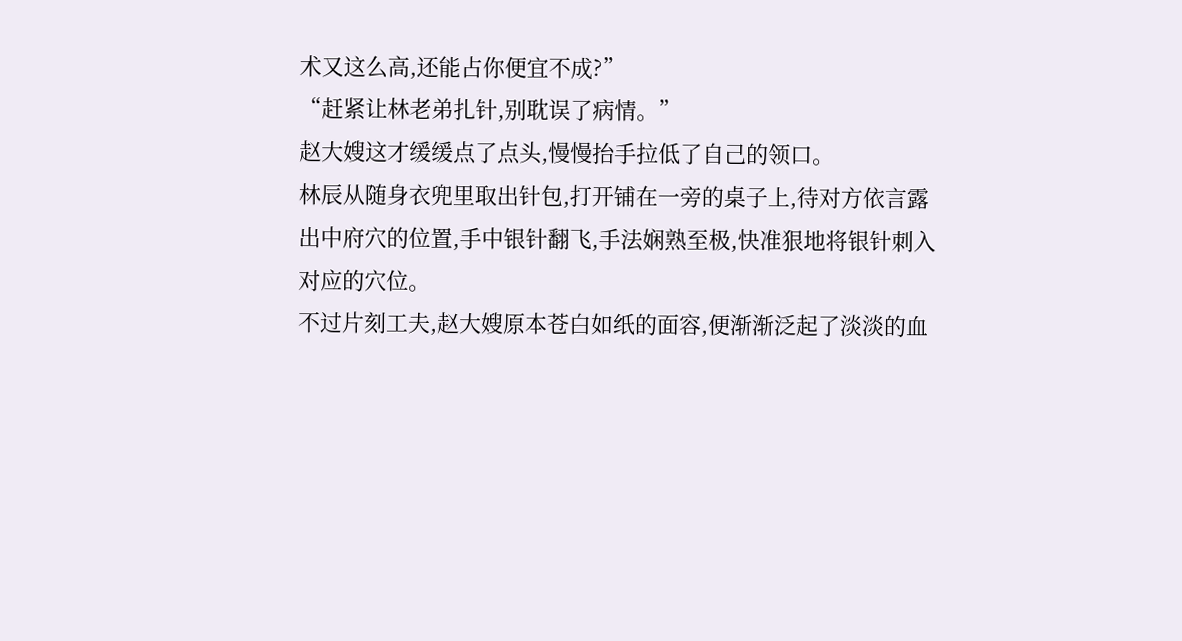术又这么高,还能占你便宜不成?”
“赶紧让林老弟扎针,别耽误了病情。”
赵大嫂这才缓缓点了点头,慢慢抬手拉低了自己的领口。
林辰从随身衣兜里取出针包,打开铺在一旁的桌子上,待对方依言露出中府穴的位置,手中银针翻飞,手法娴熟至极,快准狠地将银针刺入对应的穴位。
不过片刻工夫,赵大嫂原本苍白如纸的面容,便渐渐泛起了淡淡的血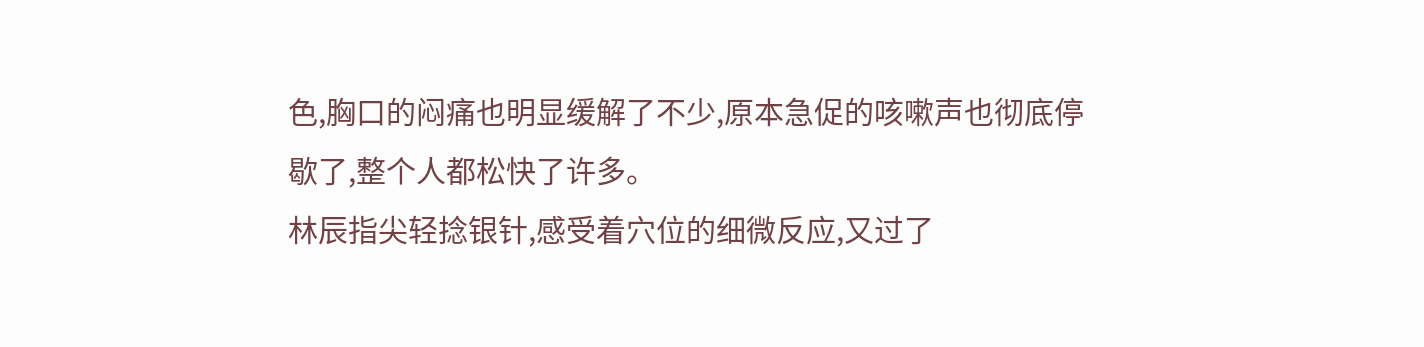色,胸口的闷痛也明显缓解了不少,原本急促的咳嗽声也彻底停歇了,整个人都松快了许多。
林辰指尖轻捻银针,感受着穴位的细微反应,又过了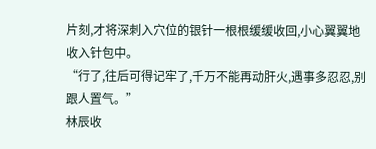片刻,才将深刺入穴位的银针一根根缓缓收回,小心翼翼地收入针包中。
“行了,往后可得记牢了,千万不能再动肝火,遇事多忍忍,别跟人置气。”
林辰收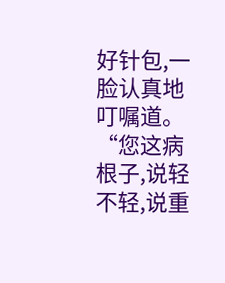好针包,一脸认真地叮嘱道。
“您这病根子,说轻不轻,说重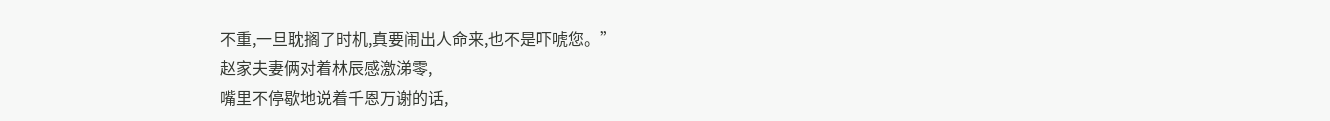不重,一旦耽搁了时机,真要闹出人命来,也不是吓唬您。”
赵家夫妻俩对着林辰感激涕零,
嘴里不停歇地说着千恩万谢的话,